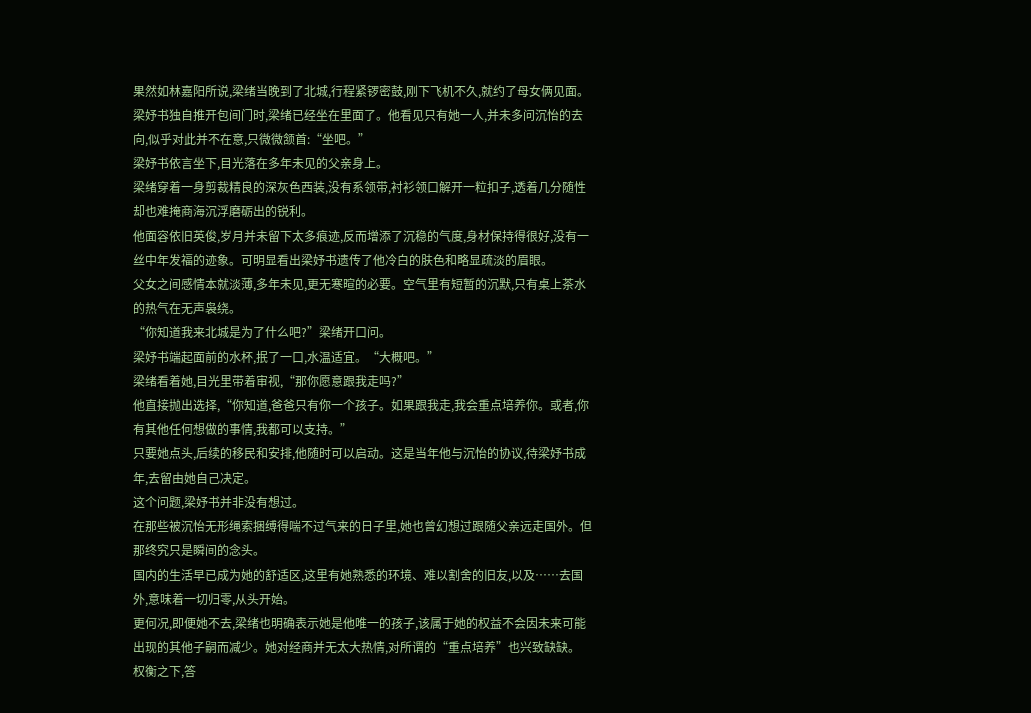果然如林嘉阳所说,梁绪当晚到了北城,行程紧锣密鼓,刚下飞机不久,就约了母女俩见面。
梁妤书独自推开包间门时,梁绪已经坐在里面了。他看见只有她一人,并未多问沉怡的去向,似乎对此并不在意,只微微颔首:“坐吧。”
梁妤书依言坐下,目光落在多年未见的父亲身上。
梁绪穿着一身剪裁精良的深灰色西装,没有系领带,衬衫领口解开一粒扣子,透着几分随性却也难掩商海沉浮磨砺出的锐利。
他面容依旧英俊,岁月并未留下太多痕迹,反而增添了沉稳的气度,身材保持得很好,没有一丝中年发福的迹象。可明显看出梁妤书遗传了他冷白的肤色和略显疏淡的眉眼。
父女之间感情本就淡薄,多年未见,更无寒暄的必要。空气里有短暂的沉默,只有桌上茶水的热气在无声袅绕。
“你知道我来北城是为了什么吧?”梁绪开口问。
梁妤书端起面前的水杯,抿了一口,水温适宜。“大概吧。”
梁绪看着她,目光里带着审视,“那你愿意跟我走吗?”
他直接抛出选择,“你知道,爸爸只有你一个孩子。如果跟我走,我会重点培养你。或者,你有其他任何想做的事情,我都可以支持。”
只要她点头,后续的移民和安排,他随时可以启动。这是当年他与沉怡的协议,待梁妤书成年,去留由她自己决定。
这个问题,梁妤书并非没有想过。
在那些被沉怡无形绳索捆缚得喘不过气来的日子里,她也曾幻想过跟随父亲远走国外。但那终究只是瞬间的念头。
国内的生活早已成为她的舒适区,这里有她熟悉的环境、难以割舍的旧友,以及……去国外,意味着一切归零,从头开始。
更何况,即便她不去,梁绪也明确表示她是他唯一的孩子,该属于她的权益不会因未来可能出现的其他子嗣而减少。她对经商并无太大热情,对所谓的“重点培养”也兴致缺缺。
权衡之下,答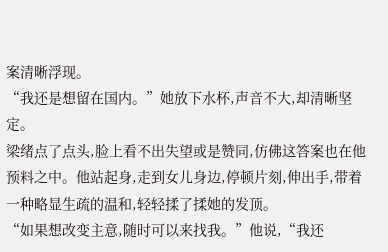案清晰浮现。
“我还是想留在国内。”她放下水杯,声音不大,却清晰坚定。
梁绪点了点头,脸上看不出失望或是赞同,仿佛这答案也在他预料之中。他站起身,走到女儿身边,停顿片刻,伸出手,带着一种略显生疏的温和,轻轻揉了揉她的发顶。
“如果想改变主意,随时可以来找我。”他说,“我还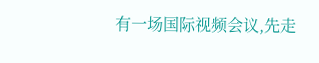有一场国际视频会议,先走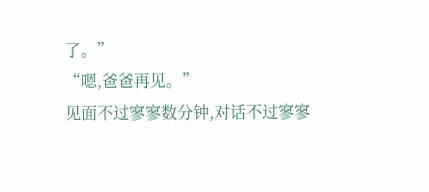了。”
“嗯,爸爸再见。”
见面不过寥寥数分钟,对话不过寥寥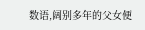数语,阔别多年的父女便